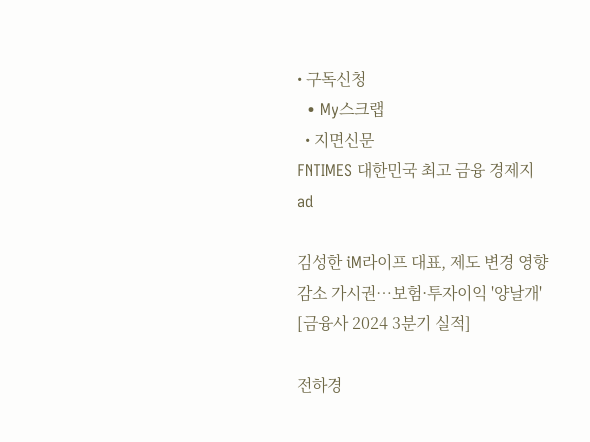• 구독신청
  • My스크랩
  • 지면신문
FNTIMES 대한민국 최고 금융 경제지
ad

김성한 iM라이프 대표, 제도 변경 영향 감소 가시권…보험·투자이익 '양날개' [금융사 2024 3분기 실적]

전하경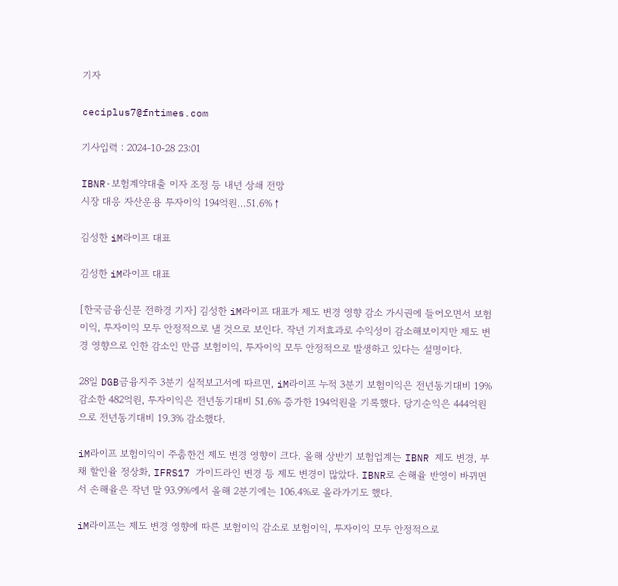기자

ceciplus7@fntimes.com

기사입력 : 2024-10-28 23:01

IBNR·보험계약대출 이자 조정 등 내년 상쇄 전망
시장 대응 자산운용 투자이익 194억원…51.6%↑

김성한 iM라이프 대표

김성한 iM라이프 대표

[한국금융신문 전하경 기자] 김성한 iM라이프 대표가 제도 변경 영향 감소 가시권에 들어오면서 보험이익, 투자이익 모두 안정적으로 낼 것으로 보인다. 작년 기저효과로 수익성이 감소해보이지만 제도 변경 영향으로 인한 감소인 만큼 보험이익, 투자이익 모두 안정적으로 발생하고 있다는 설명이다.

28일 DGB금융지주 3분기 실적보고서에 따르면, iM라이프 누적 3분기 보험이익은 전년동기대비 19% 감소한 482억원, 투자이익은 전년동기대비 51.6% 증가한 194억원을 기록했다. 당기순익은 444억원으로 전년동기대비 19.3% 감소했다.

iM라이프 보험이익이 주춤한건 제도 변경 영향이 크다. 올해 상반기 보험업계는 IBNR 제도 변경, 부채 할인율 정상화, IFRS17 가이드라인 변경 등 제도 변경이 많았다. IBNR로 손해율 반영이 바뀌면서 손해율은 작년 말 93.9%에서 올해 2분기에는 106.4%로 올라가기도 했다.

iM라이프는 제도 변경 영향에 따른 보험이익 감소로 보험이익, 투자이익 모두 안정적으로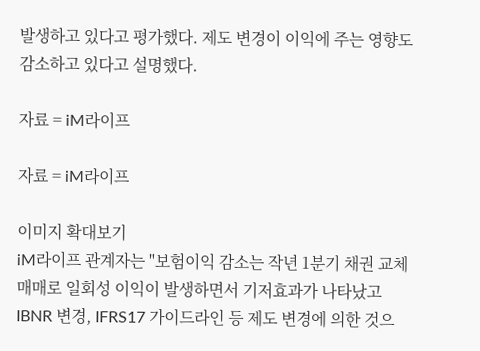발생하고 있다고 평가했다. 제도 변경이 이익에 주는 영향도 감소하고 있다고 설명했다.

자료 = iM라이프

자료 = iM라이프

이미지 확대보기
iM라이프 관계자는 "보험이익 감소는 작년 1분기 채권 교체 매매로 일회성 이익이 발생하면서 기저효과가 나타났고 IBNR 변경, IFRS17 가이드라인 등 제도 변경에 의한 것으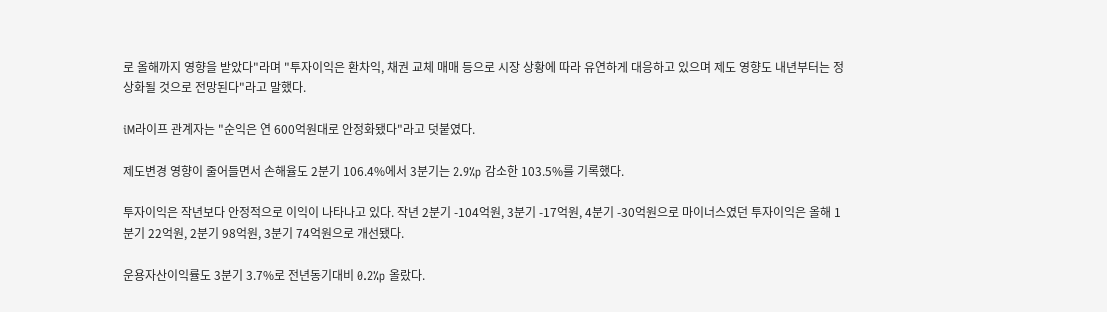로 올해까지 영향을 받았다"라며 "투자이익은 환차익, 채권 교체 매매 등으로 시장 상황에 따라 유연하게 대응하고 있으며 제도 영향도 내년부터는 정상화될 것으로 전망된다"라고 말했다.

iM라이프 관계자는 "순익은 연 600억원대로 안정화됐다"라고 덧붙였다.

제도변경 영향이 줄어들면서 손해율도 2분기 106.4%에서 3분기는 2.9%p 감소한 103.5%를 기록했다.

투자이익은 작년보다 안정적으로 이익이 나타나고 있다. 작년 2분기 -104억원, 3분기 -17억원, 4분기 -30억원으로 마이너스였던 투자이익은 올해 1분기 22억원, 2분기 98억원, 3분기 74억원으로 개선됐다.

운용자산이익률도 3분기 3.7%로 전년동기대비 0.2%p 올랐다.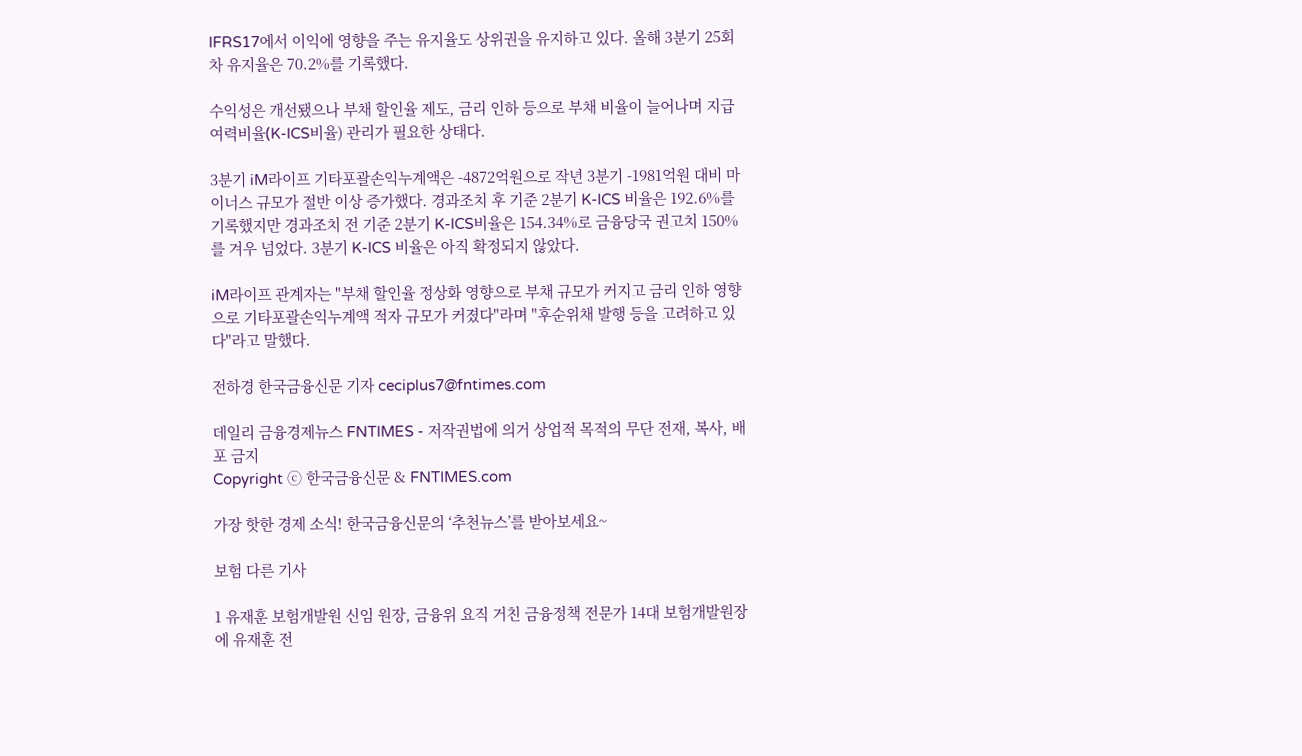IFRS17에서 이익에 영향을 주는 유지율도 상위권을 유지하고 있다. 올해 3분기 25회차 유지율은 70.2%를 기록했다.

수익성은 개선됐으나 부채 할인율 제도, 금리 인하 등으로 부채 비율이 늘어나며 지급여력비율(K-ICS비율) 관리가 필요한 상태다.

3분기 iM라이프 기타포괄손익누계액은 -4872억원으로 작년 3분기 -1981억원 대비 마이너스 규모가 절반 이상 증가했다. 경과조치 후 기준 2분기 K-ICS 비율은 192.6%를 기록했지만 경과조치 전 기준 2분기 K-ICS비율은 154.34%로 금융당국 권고치 150%를 겨우 넘었다. 3분기 K-ICS 비율은 아직 확정되지 않았다.

iM라이프 관계자는 "부채 할인율 정상화 영향으로 부채 규모가 커지고 금리 인하 영향으로 기타포괄손익누계액 적자 규모가 커졌다"라며 "후순위채 발행 등을 고려하고 있다"라고 말했다.

전하경 한국금융신문 기자 ceciplus7@fntimes.com

데일리 금융경제뉴스 FNTIMES - 저작권법에 의거 상업적 목적의 무단 전재, 복사, 배포 금지
Copyright ⓒ 한국금융신문 & FNTIMES.com

가장 핫한 경제 소식! 한국금융신문의 ‘추천뉴스’를 받아보세요~

보험 다른 기사

1 유재훈 보험개발원 신임 원장, 금융위 요직 거친 금융정책 전문가 14대 보험개발원장에 유재훈 전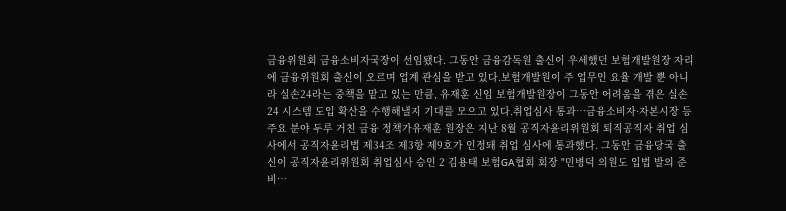금융위원회 금융소비자국장이 선임됐다. 그동안 금융감독원 출신이 우세했던 보험개발원장 자리에 금융위원회 출신이 오르며 업계 관심을 받고 있다.보험개발원이 주 업무인 요율 개발 뿐 아니라 실손24라는 중책을 맡고 있는 만큼, 유재훈 신임 보험개발원장이 그동안 어려움을 겪은 실손24 시스템 도입 확산을 수행해낼지 기대를 모으고 있다.취업심사 통과…금융소비자·자본시장 등 주요 분야 두루 거친 금융 정책가유재훈 원장은 지난 8월 공직자윤리위원회 퇴직공직자 취업 심사에서 공직자윤리법 제34조 제3항 제9호가 인정돼 취업 심사에 통과했다. 그동안 금융당국 출신이 공직자윤리위원회 취업심사 승인 2 김용태 보험GA협회 회장 "민병덕 의원도 입법 발의 준비…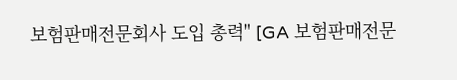보험판매전문회사 도입 총력" [GA 보험판매전문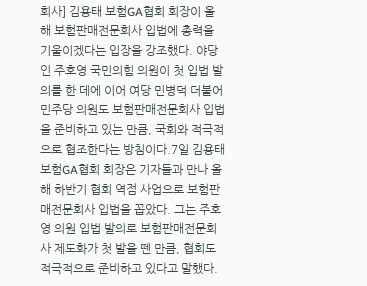회사] 김용태 보험GA협회 회장이 올해 보험판매전문회사 입법에 총력을 기울이겠다는 입장을 강조했다. 야당인 주호영 국민의힘 의원이 첫 입법 발의를 한 데에 이어 여당 민병덕 더불어민주당 의원도 보험판매전문회사 입법을 준비하고 있는 만큼, 국회와 적극적으로 협조한다는 방침이다.7일 김용태 보험GA협회 회장은 기자들과 만나 올해 하반기 협회 역점 사업으로 보험판매전문회사 입법을 꼽았다. 그는 주호영 의원 입법 발의로 보험판매전문회사 제도화가 첫 발을 뗀 만큼, 협회도 적극적으로 준비하고 있다고 말했다.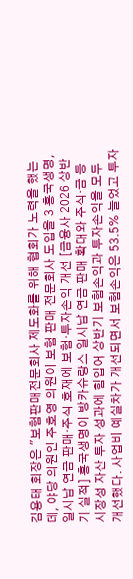김용태 회장은 "보험판매전문회사 제도화를 위해 협회가 노력을 했는데, 야당 의원인 주호영 의원이 보험 판매 전문회사 도입을 3 흥국생명, 일시납 연금 판매·주식 호재에 보험·투자손익 개선 [금융사 2026 상반기 실적] 흥국생명이 방카슈랑스 일시납 연금 판매 확대와 주식·금 등 시장성 자산 투자 성과에 힘입어 상반기 보험손익과 투자손익을 모두 개선했다. 사업비 예실차가 개선되면서 보험손익은 53.5% 늘었고 투자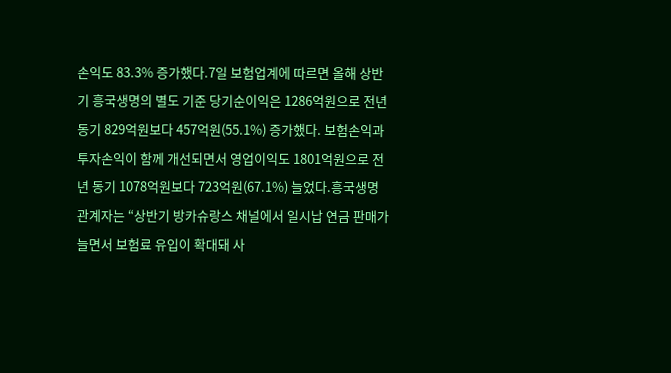손익도 83.3% 증가했다.7일 보험업계에 따르면 올해 상반기 흥국생명의 별도 기준 당기순이익은 1286억원으로 전년 동기 829억원보다 457억원(55.1%) 증가했다. 보험손익과 투자손익이 함께 개선되면서 영업이익도 1801억원으로 전년 동기 1078억원보다 723억원(67.1%) 늘었다.흥국생명 관계자는 “상반기 방카슈랑스 채널에서 일시납 연금 판매가 늘면서 보험료 유입이 확대돼 사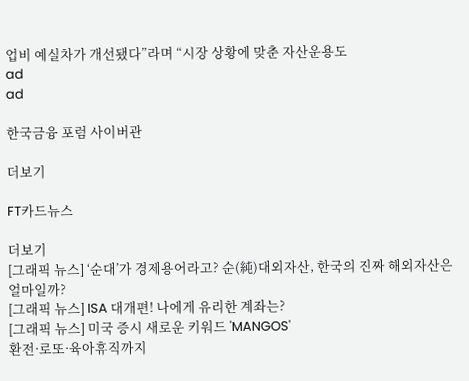업비 예실차가 개선됐다”라며 “시장 상황에 맞춘 자산운용도
ad
ad

한국금융 포럼 사이버관

더보기

FT카드뉴스

더보기
[그래픽 뉴스] ‘순대’가 경제용어라고? 순(純)대외자산, 한국의 진짜 해외자산은 얼마일까?
[그래픽 뉴스] ISA 대개편! 나에게 유리한 계좌는?
[그래픽 뉴스] 미국 증시 새로운 키워드 'MANGOS'
환전·로또·육아휴직까지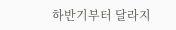하반기부터 달라지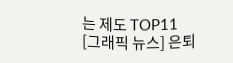는 제도 TOP11
[그래픽 뉴스] 은퇴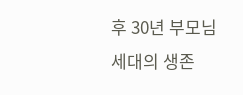후 30년 부모님 세대의 생존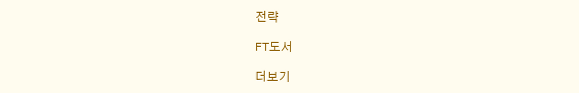전략

FT도서

더보기